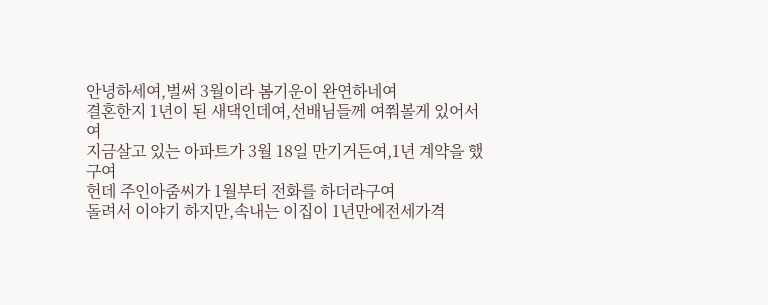안녕하세여,벌써 3월이라 봄기운이 완연하네여
결혼한지 1년이 된 새댁인데여,선배님들께 여쭤볼게 있어서여
지금살고 있는 아파트가 3월 18일 만기거든여,1년 계약을 했구여
헌데 주인아줌씨가 1월부터 전화를 하더라구여
돌려서 이야기 하지만,속내는 이집이 1년만에전세가격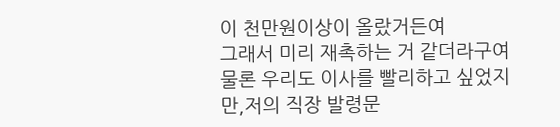이 천만원이상이 올랐거든여
그래서 미리 재촉하는 거 같더라구여
물론 우리도 이사를 빨리하고 싶었지만,저의 직장 발령문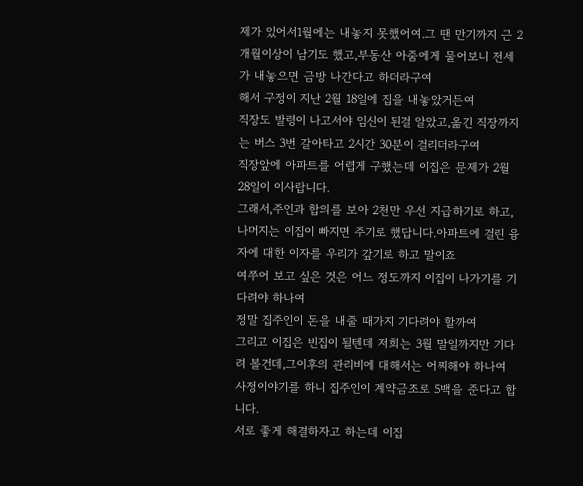제가 있어서1월에는 내놓지 못했어여.그 땐 만기까지 근 2개월이상이 남기도 했고,부동산 아줌에게 물어보니 전세가 내놓으면 금방 나간다고 하더라구여
해서 구정이 지난 2월 18일에 집을 내놓았거든여
직장도 발령이 나고서야 임신이 된걸 알았고,옮긴 직장까지는 버스 3번 갈아타고 2시간 30분이 걸리더라구여
직장앞에 아파트를 어렵게 구했는데 이집은 문제가 2월 28일이 이사랍니다.
그래서,주인과 합의를 보아 2천만 우선 지급하기로 하고,나머지는 이집이 빠지면 주기로 했답니다.아파트에 걸린 융자에 대한 이자를 우리가 갚기로 하고 말이죠
여쭈어 보고 싶은 것은 어느 정도까지 이집이 나가기를 기다려야 하나여
정말 집주인이 돈을 내줄 때가지 기다려야 할까여
그리고 이집은 빈집이 될텐데 저희는 3월 말일까지만 기다려 볼건데,그이후의 관리비에 대해서는 어찌해야 하나여
사정이야기를 하니 집주인이 계약금조로 5백을 준다고 합니다.
서로 좋게 해결하자고 하는데 이집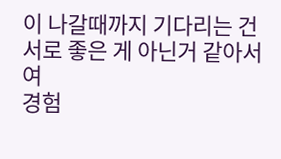이 나갈때까지 기다리는 건 서로 좋은 게 아닌거 같아서여
경험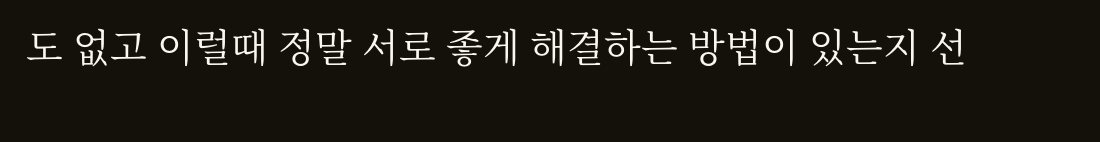도 없고 이럴때 정말 서로 좋게 해결하는 방법이 있는지 선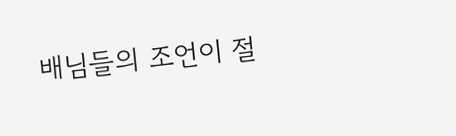배님들의 조언이 절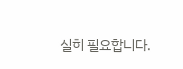실히 필요합니다.